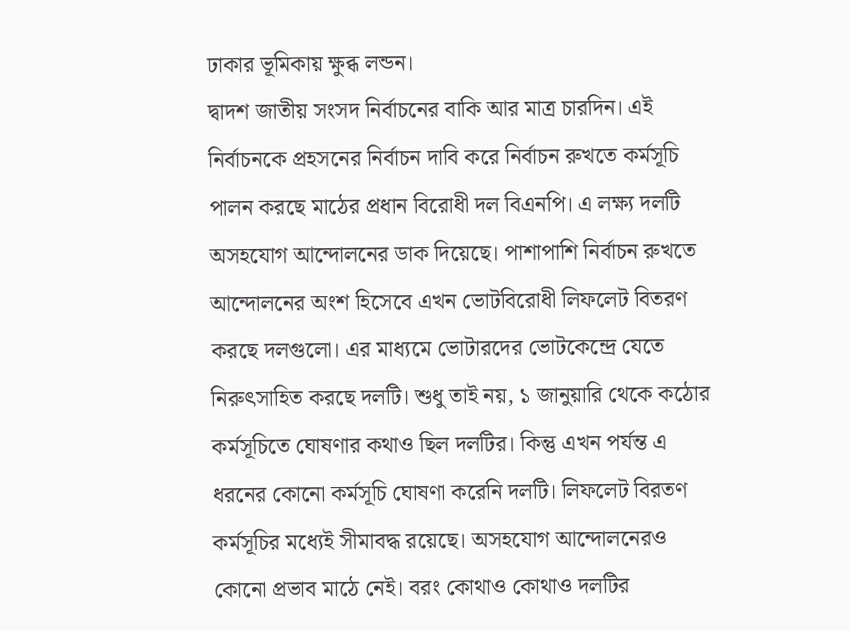ঢাকার ভূমিকায় ক্ষুব্ধ লন্ডন।
দ্বাদশ জাতীয় সংসদ নির্বাচনের বাকি আর মাত্র চারদিন। এই নির্বাচনকে প্রহসনের নির্বাচন দাবি করে নির্বাচন রুখতে কর্মসূচি পালন করছে মাঠের প্রধান বিরোধী দল বিএনপি। এ লক্ষ্য দলটি অসহযোগ আন্দোলনের ডাক দিয়েছে। পাশাপাশি নির্বাচন রুখতে আন্দোলনের অংশ হিসেবে এখন ভোটবিরোধী লিফলেট বিতরণ করছে দলগুলো। এর মাধ্যমে ভোটারদের ভোটকেন্দ্রে যেতে নিরুৎসাহিত করছে দলটি। শুধু তাই নয়, ১ জানুয়ারি থেকে কঠোর কর্মসূচিতে ঘোষণার কথাও ছিল দলটির। কিন্তু এখন পর্যন্ত এ ধরনের কোনো কর্মসূচি ঘোষণা করেনি দলটি। লিফলেট বিরতণ কর্মসূচির মধ্যেই সীমাবদ্ধ রয়েছে। অসহযোগ আন্দোলনেরও কোনো প্রভাব মাঠে নেই। বরং কোথাও কোথাও দলটির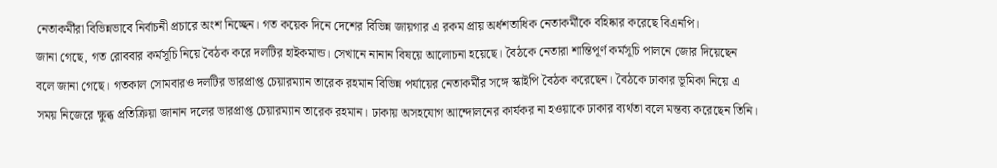নেতাকর্মীরা বিভিন্নভাবে নির্বাচনী প্রচারে অংশ নিচ্ছেন। গত কয়েক দিনে দেশের বিভিন্ন জায়গার এ রকম প্রায় অর্ধশতাধিক নেতাকর্মীকে বহিষ্কার করেছে বিএনপি।
জানা গেছে, গত রোববার কর্মসূচি নিয়ে বৈঠক করে দলটির হাইকমান্ড। সেখানে নানান বিষয়ে আলোচনা হয়েছে। বৈঠকে নেতারা শান্তিপূর্ণ কর্মসূচি পালনে জোর দিয়েছেন বলে জানা গেছে। গতকাল সোমবারও দলটির ভারপ্রাপ্ত চেয়ারম্যান তারেক রহমান বিভিন্ন পর্যায়ের নেতাকর্মীর সঙ্গে স্কাইপি বৈঠক করেছেন। বৈঠকে ঢাকার ভূমিকা নিয়ে এ সময় নিজেরে ক্ষুব্ধ প্রতিক্রিয়া জানান দলের ভারপ্রাপ্ত চেয়ারম্যান তারেক রহমান। ঢাকায় অসহযোগ আন্দোলনের কার্যকর না হওয়াকে ঢাকার ব্যর্থতা বলে মন্তব্য করেছেন তিনি।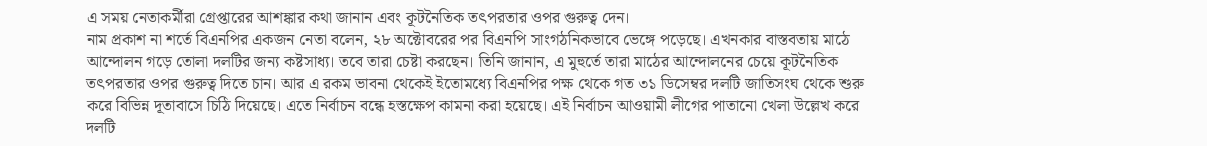এ সময় নেতাকর্মীরা গ্রেপ্তারের আশঙ্কার কথা জানান এবং কূটনৈতিক তৎপরতার ওপর গুরুত্ব দেন।
নাম প্রকাশ না শর্তে বিএনপির একজন নেতা বলেন, ২৮ অক্টোবরের পর বিএনপি সাংগঠনিকভাবে ভেঙ্গে পড়েছে। এখনকার বাস্তবতায় মাঠে আন্দোলন গড়ে তোলা দলটির জন্য কষ্টসাধ্য। তবে তারা চেষ্টা করছেন। তিনি জানান, এ মুহুর্তে তারা মাঠের আন্দোলনের চেয়ে কূটনৈতিক তৎপরতার ওপর গুরুত্ব দিতে চান। আর এ রকম ভাবনা থেকেই ইতোমধ্যে বিএনপির পক্ষ থেকে গত ৩১ ডিসেম্বর দলটি জাতিসংঘ থেকে শুরু করে বিভিন্ন দূতাবাসে চিঠি দিয়েছে। এতে নির্বাচন বন্ধে হস্তক্ষেপ কামনা করা হয়েছে। এই নির্বাচন আওয়ামী লীগের পাতানো খেলা উল্লেখ করে দলটি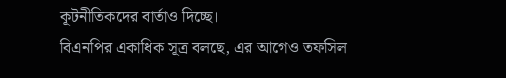কূটনীতিকদের বার্তাও দিচ্ছে।
বিএনপির একাধিক সূত্র বলছে, এর আগেও তফসিল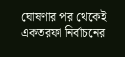ঘোষণার পর থেকেই একতরফা নির্বাচনের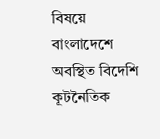বিষয়ে বাংলাদেশে অবস্থিত বিদেশি কূটনৈতিক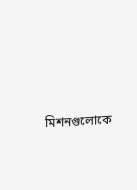মিশনগুলোকে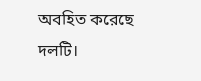অবহিত করেছে দলটি।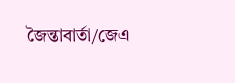জৈন্তাবার্তা/জেএ